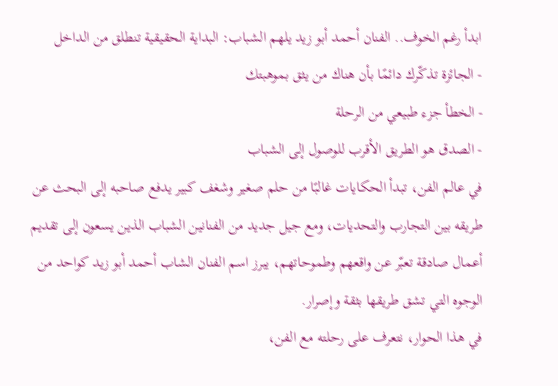ابدأ رغم الخوف.. الفنان أحمد أبو زيد يلهم الشباب: البداية الحقيقية تنطلق من الداخل
- الجائزة تذكّرك دائمًا بأن هناك من يثق بموهبتك
- الخطأ جزء طبيعي من الرحلة
- الصدق هو الطريق الأقرب للوصول إلى الشباب
في عالم الفن، تبدأ الحكايات غالبًا من حلم صغير وشغف كبير يدفع صاحبه إلى البحث عن طريقه بين التجارب والتحديات، ومع جيل جديد من الفنانين الشباب الذين يسعون إلى تقديم أعمال صادقة تعبّر عن واقعهم وطموحاتهم، يبرز اسم الفنان الشاب أحمد أبو زيد كواحد من الوجوه التي تشق طريقها بثقة وإصرار.
في هذا الحوار، نتعرف على رحلته مع الفن،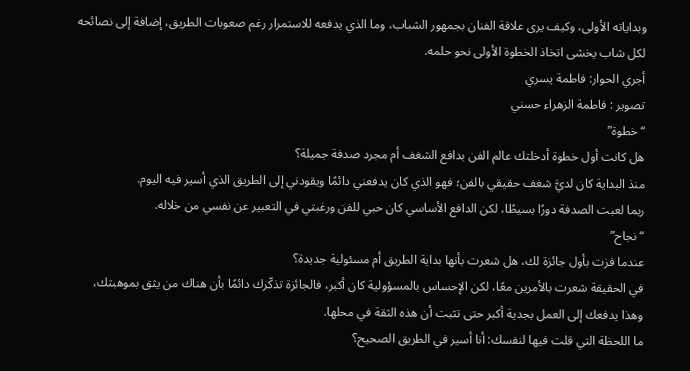وبداياته الأولى، وكيف يرى علاقة الفنان بجمهور الشباب، وما الذي يدفعه للاستمرار رغم صعوبات الطريق، إضافة إلى نصائحه لكل شاب يخشى اتخاذ الخطوة الأولى نحو حلمه.
أجري الحوار: فاطمة يسري
تصوير : فاطمة الزهراء حسني
“خطوة”
هل كانت أول خطوة أدخلتك عالم الفن بدافع الشغف أم مجرد صدفة جميلة؟
منذ البداية كان لديَّ شغف حقيقي بالفن؛ فهو الذي كان يدفعني دائمًا ويقودني إلى الطريق الذي أسير فيه اليوم.
ربما لعبت الصدفة دورًا بسيطًا، لكن الدافع الأساسي كان حبي للفن ورغبتي في التعبير عن نفسي من خلاله.
“نجاح”
عندما فزت بأول جائزة لك، هل شعرت بأنها بداية الطريق أم مسئولية جديدة؟
في الحقيقة شعرت بالأمرين معًا، لكن الإحساس بالمسؤولية كان أكبر، فالجائزة تذكّرك دائمًا بأن هناك من يثق بموهبتك، وهذا يدفعك إلى العمل بجدية أكبر حتى تثبت أن هذه الثقة في محلها.
ما اللحظة التي قلت فيها لنفسك: أنا أسير في الطريق الصحيح؟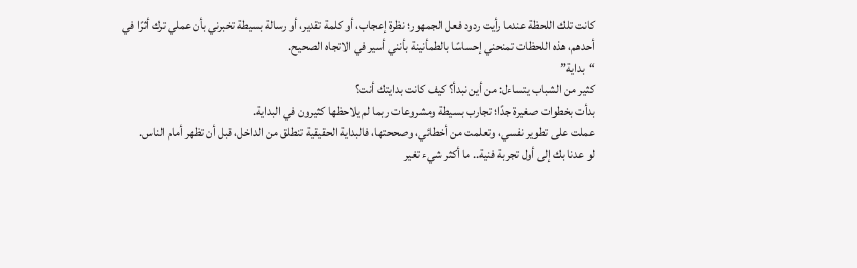كانت تلك اللحظة عندما رأيت ردود فعل الجمهور؛ نظرة إعجاب، أو كلمة تقدير، أو رسالة بسيطة تخبرني بأن عملي ترك أثرًا في أحدهم، هذه اللحظات تمنحني إحساسًا بالطمأنينة بأنني أسير في الاتجاه الصحيح.
“بداية”
كثير من الشباب يتساءل: من أين نبدأ؟ كيف كانت بدايتك أنت؟
بدأت بخطوات صغيرة جدًا؛ تجارب بسيطة ومشروعات ربما لم يلاحظها كثيرون في البداية.
عملت على تطوير نفسي، وتعلمت من أخطائي، وصححتها، فالبداية الحقيقية تنطلق من الداخل، قبل أن تظهر أمام الناس.
لو عدنا بك إلى أول تجربة فنية.. ما أكثر شيء تغير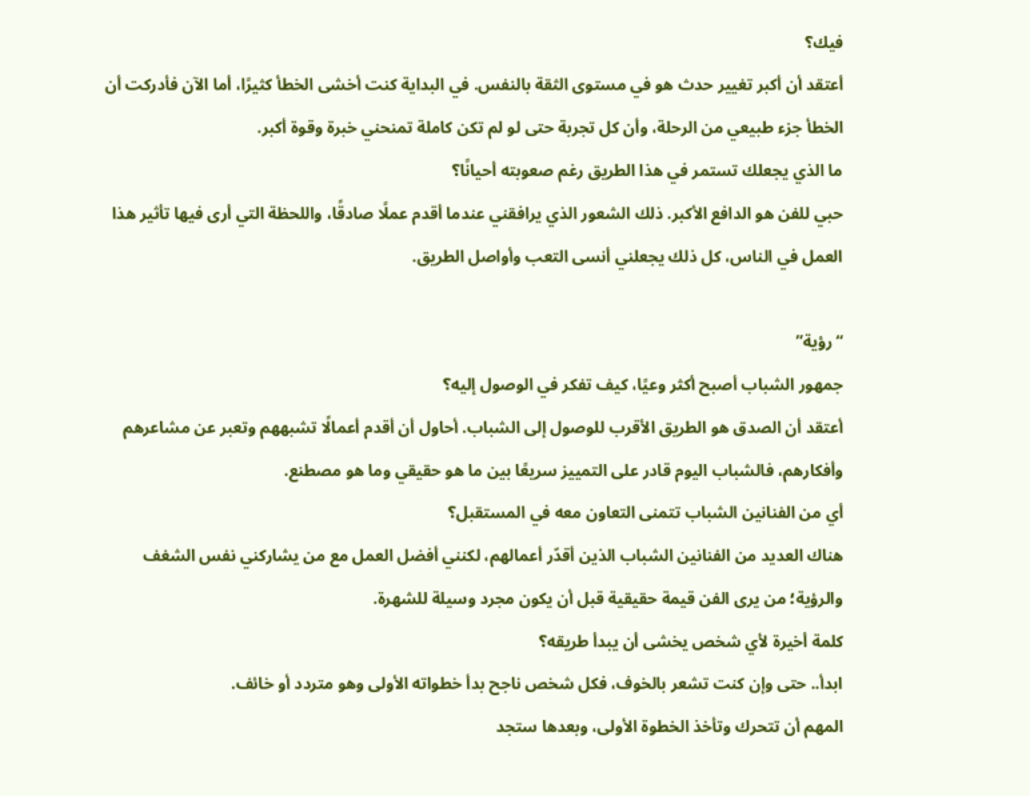فيك؟
أعتقد أن أكبر تغيير حدث هو في مستوى الثقة بالنفس. في البداية كنت أخشى الخطأ كثيرًا، أما الآن فأدركت أن الخطأ جزء طبيعي من الرحلة، وأن كل تجربة حتى لو لم تكن كاملة تمنحني خبرة وقوة أكبر.
ما الذي يجعلك تستمر في هذا الطريق رغم صعوبته أحيانًا؟
حبي للفن هو الدافع الأكبر. ذلك الشعور الذي يرافقني عندما أقدم عملًا صادقًا، واللحظة التي أرى فيها تأثير هذا العمل في الناس، كل ذلك يجعلني أنسى التعب وأواصل الطريق.

“رؤية”
جمهور الشباب أصبح أكثر وعيًا، كيف تفكر في الوصول إليه؟
أعتقد أن الصدق هو الطريق الأقرب للوصول إلى الشباب. أحاول أن أقدم أعمالًا تشبههم وتعبر عن مشاعرهم وأفكارهم، فالشباب اليوم قادر على التمييز سريعًا بين ما هو حقيقي وما هو مصطنع.
أي من الفنانين الشباب تتمنى التعاون معه في المستقبل؟
هناك العديد من الفنانين الشباب الذين أقدّر أعمالهم، لكنني أفضل العمل مع من يشاركني نفس الشغف والرؤية؛ من يرى الفن قيمة حقيقية قبل أن يكون مجرد وسيلة للشهرة.
كلمة أخيرة لأي شخص يخشى أن يبدأ طريقه؟
ابدأ.. حتى وإن كنت تشعر بالخوف، فكل شخص ناجح بدأ خطواته الأولى وهو متردد أو خائف.
المهم أن تتحرك وتأخذ الخطوة الأولى، وبعدها ستجد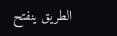الطريق ينفتح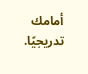أمامك تدريجيًا.